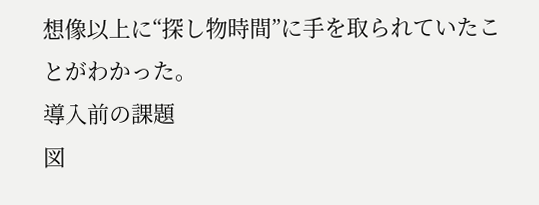想像以上に“探し物時間”に手を取られていたことがわかった。
導入前の課題
図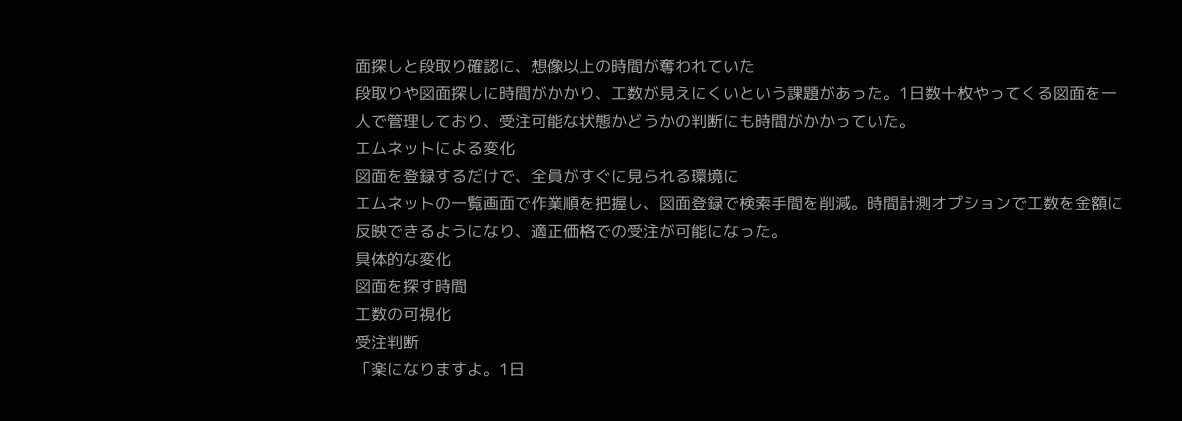面探しと段取り確認に、想像以上の時間が奪われていた
段取りや図面探しに時間がかかり、工数が見えにくいという課題があった。1日数十枚やってくる図面を一人で管理しており、受注可能な状態かどうかの判断にも時間がかかっていた。
エムネットによる変化
図面を登録するだけで、全員がすぐに見られる環境に
エムネットの一覧画面で作業順を把握し、図面登録で検索手間を削減。時間計測オプションで工数を金額に反映できるようになり、適正価格での受注が可能になった。
具体的な変化
図面を探す時間
工数の可視化
受注判断
「楽になりますよ。1日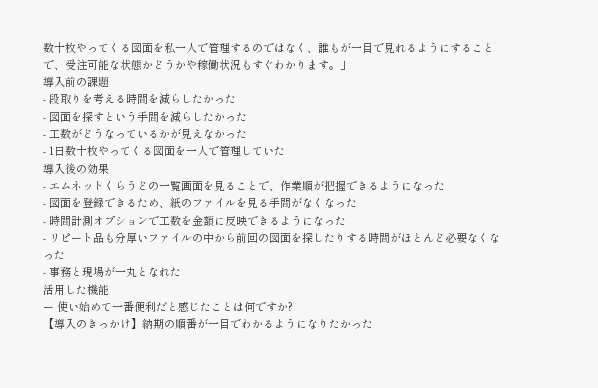数十枚やってくる図面を私一人で管理するのではなく、誰もが一目で見れるようにすることで、受注可能な状態かどうかや稼働状況もすぐわかります。」
導入前の課題
- 段取りを考える時間を減らしたかった
- 図面を探すという手間を減らしたかった
- 工数がどうなっているかが見えなかった
- 1日数十枚やってくる図面を一人で管理していた
導入後の効果
- エムネットくらうどの一覧画面を見ることで、作業順が把握できるようになった
- 図面を登録できるため、紙のファイルを見る手間がなくなった
- 時間計測オプションで工数を金額に反映できるようになった
- リピート品も分厚いファイルの中から前回の図面を探したりする時間がほとんど必要なくなった
- 事務と現場が一丸となれた
活用した機能
ー 使い始めて一番便利だと感じたことは何ですか?
【導入のきっかけ】納期の順番が一目でわかるようになりたかった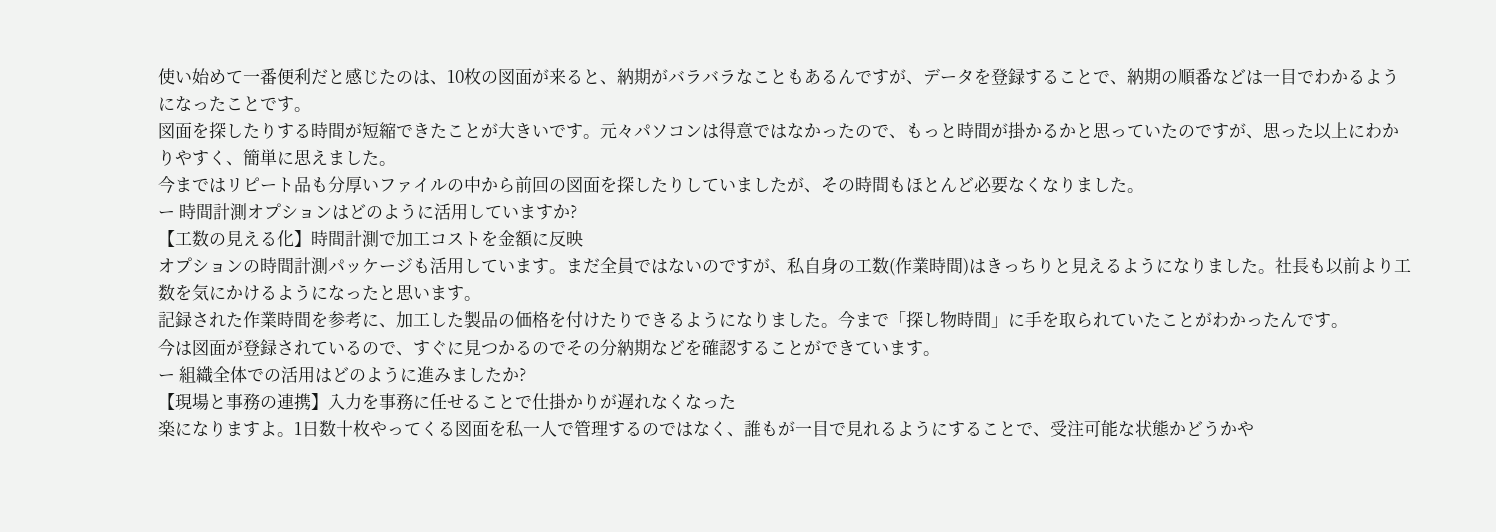使い始めて一番便利だと感じたのは、10枚の図面が来ると、納期がバラバラなこともあるんですが、データを登録することで、納期の順番などは一目でわかるようになったことです。
図面を探したりする時間が短縮できたことが大きいです。元々パソコンは得意ではなかったので、もっと時間が掛かるかと思っていたのですが、思った以上にわかりやすく、簡単に思えました。
今まではリピート品も分厚いファイルの中から前回の図面を探したりしていましたが、その時間もほとんど必要なくなりました。
ー 時間計測オプションはどのように活用していますか?
【工数の見える化】時間計測で加工コストを金額に反映
オプションの時間計測パッケージも活用しています。まだ全員ではないのですが、私自身の工数(作業時間)はきっちりと見えるようになりました。社長も以前より工数を気にかけるようになったと思います。
記録された作業時間を参考に、加工した製品の価格を付けたりできるようになりました。今まで「探し物時間」に手を取られていたことがわかったんです。
今は図面が登録されているので、すぐに見つかるのでその分納期などを確認することができています。
ー 組織全体での活用はどのように進みましたか?
【現場と事務の連携】入力を事務に任せることで仕掛かりが遅れなくなった
楽になりますよ。1日数十枚やってくる図面を私一人で管理するのではなく、誰もが一目で見れるようにすることで、受注可能な状態かどうかや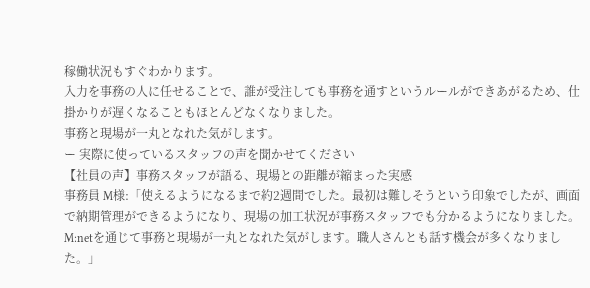稼働状況もすぐわかります。
入力を事務の人に任せることで、誰が受注しても事務を通すというルールができあがるため、仕掛かりが遅くなることもほとんどなくなりました。
事務と現場が一丸となれた気がします。
ー 実際に使っているスタッフの声を聞かせてください
【社員の声】事務スタッフが語る、現場との距離が縮まった実感
事務員 M様:「使えるようになるまで約2週間でした。最初は難しそうという印象でしたが、画面で納期管理ができるようになり、現場の加工状況が事務スタッフでも分かるようになりました。M:netを通じて事務と現場が一丸となれた気がします。職人さんとも話す機会が多くなりました。」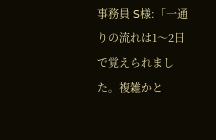事務員 S様:「一通りの流れは1〜2日で覚えられました。複雑かと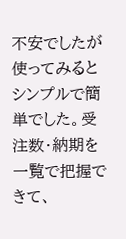不安でしたが使ってみるとシンプルで簡単でした。受注数・納期を一覧で把握できて、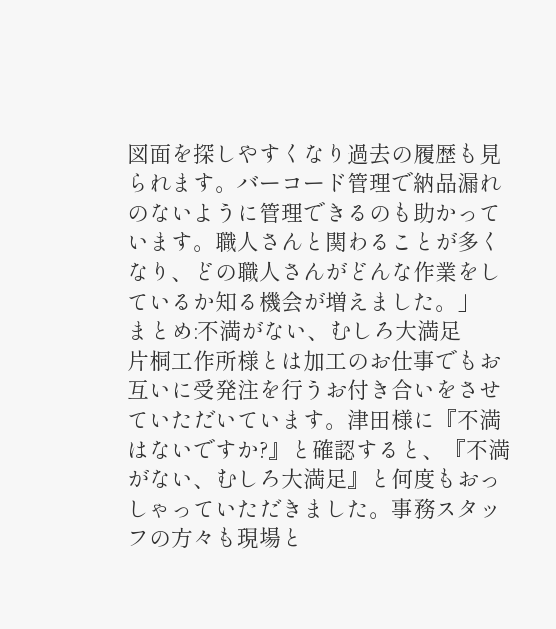図面を探しやすくなり過去の履歴も見られます。バーコード管理で納品漏れのないように管理できるのも助かっています。職人さんと関わることが多くなり、どの職人さんがどんな作業をしているか知る機会が増えました。」
まとめ:不満がない、むしろ大満足
片桐工作所様とは加工のお仕事でもお互いに受発注を行うお付き合いをさせていただいています。津田様に『不満はないですか?』と確認すると、『不満がない、むしろ大満足』と何度もおっしゃっていただきました。事務スタッフの方々も現場と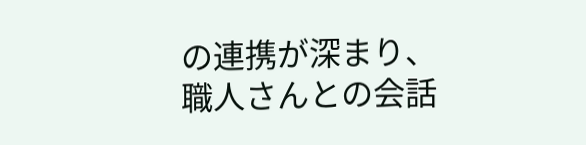の連携が深まり、職人さんとの会話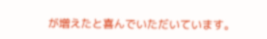が増えたと喜んでいただいています。